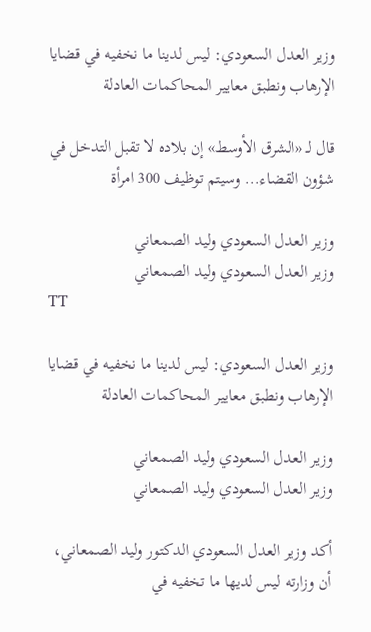وزير العدل السعودي: ليس لدينا ما نخفيه في قضايا الإرهاب ونطبق معايير المحاكمات العادلة

قال لـ «الشرق الأوسط» إن بلاده لا تقبل التدخل في شؤون القضاء... وسيتم توظيف 300 امرأة

وزير العدل السعودي وليد الصمعاني
وزير العدل السعودي وليد الصمعاني
TT

وزير العدل السعودي: ليس لدينا ما نخفيه في قضايا الإرهاب ونطبق معايير المحاكمات العادلة

وزير العدل السعودي وليد الصمعاني
وزير العدل السعودي وليد الصمعاني

أكد وزير العدل السعودي الدكتور وليد الصمعاني، أن وزارته ليس لديها ما تخفيه في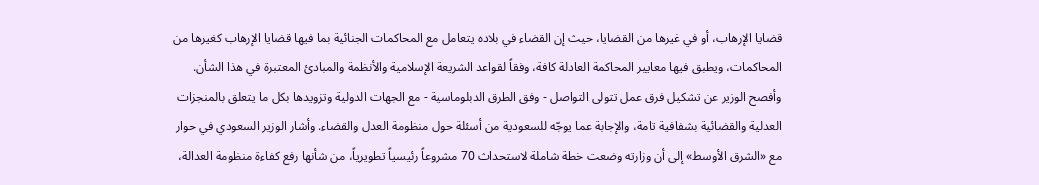قضايا الإرهاب، أو في غيرها من القضايا، حيث إن القضاء في بلاده يتعامل مع المحاكمات الجنائية بما فيها قضايا الإرهاب كغيرها من المحاكمات، ويطبق فيها معايير المحاكمة العادلة كافة، وفقاً لقواعد الشريعة الإسلامية والأنظمة والمبادئ المعتبرة في هذا الشأن.
وأفصح الوزير عن تشكيل فرق عمل تتولى التواصل - وفق الطرق الدبلوماسية - مع الجهات الدولية وتزويدها بكل ما يتعلق بالمنجزات العدلية والقضائية بشفافية تامة، والإجابة عما يوجّه للسعودية من أسئلة حول منظومة العدل والقضاء. وأشار الوزير السعودي في حوار مع «الشرق الأوسط» إلى أن وزارته وضعت خطة شاملة لاستحداث 70 مشروعاً رئيسياً تطويرياً، من شأنها رفع كفاءة منظومة العدالة،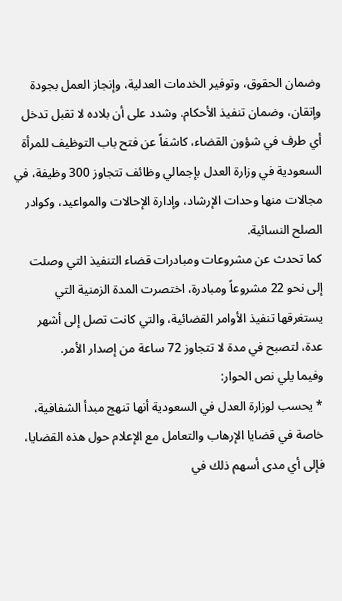وضمان الحقوق، وتوفير الخدمات العدلية، وإنجاز العمل بجودة وإتقان، وضمان تنفيذ الأحكام. وشدد على أن بلاده لا تقبل تدخل أي طرف في شؤون القضاء، كاشفاً عن فتح باب التوظيف للمرأة السعودية في وزارة العدل بإجمالي وظائف تتجاوز 300 وظيفة، في مجالات منها وحدات الإرشاد، وإدارة الإحالات والمواعيد، وكوادر الصلح النسائية.
كما تحدث عن مشروعات ومبادرات قضاء التنفيذ التي وصلت إلى نحو 22 مشروعاً ومبادرة، اختصرت المدة الزمنية التي يستغرقها تنفيذ الأوامر القضائية، والتي كانت تصل إلى أشهر عدة، لتصبح في مدة لا تتجاوز 72 ساعة من إصدار الأمر.
وفيما يلي نص الحوار:
* يحسب لوزارة العدل في السعودية أنها تنهج مبدأ الشفافية، خاصة في قضايا الإرهاب والتعامل مع الإعلام حول هذه القضايا، فإلى أي مدى أسهم ذلك في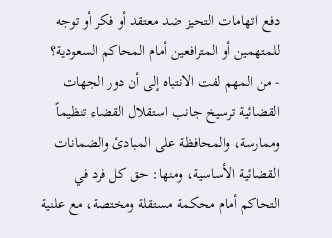دفع اتهامات التحيز ضد معتقد أو فكر أو توجه للمتهمين أو المترافعين أمام المحاكم السعودية؟
- من المهم لفت الانتباه إلى أن دور الجهات القضائية ترسيخ جانب استقلال القضاء تنظيماً وممارسة، والمحافظة على المبادئ والضمانات القضائية الأساسية، ومنها: حق كل فرد في التحاكم أمام محكمة مستقلة ومختصة، مع علنية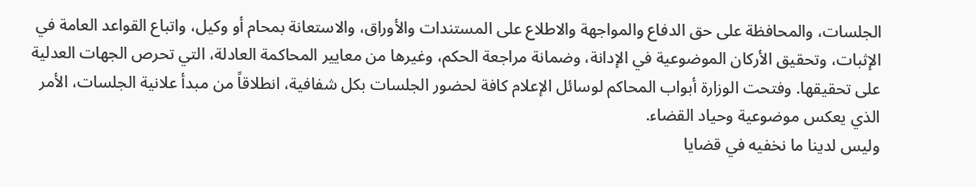الجلسات، والمحافظة على حق الدفاع والمواجهة والاطلاع على المستندات والأوراق، والاستعانة بمحام أو وكيل، واتباع القواعد العامة في الإثبات، وتحقيق الأركان الموضوعية في الإدانة، وضمانة مراجعة الحكم، وغيرها من معايير المحاكمة العادلة، التي تحرص الجهات العدلية على تحقيقها. وفتحت الوزارة أبواب المحاكم لوسائل الإعلام كافة لحضور الجلسات بكل شفافية، انطلاقاً من مبدأ علانية الجلسات، الأمر الذي يعكس موضوعية وحياد القضاء.
وليس لدينا ما نخفيه في قضايا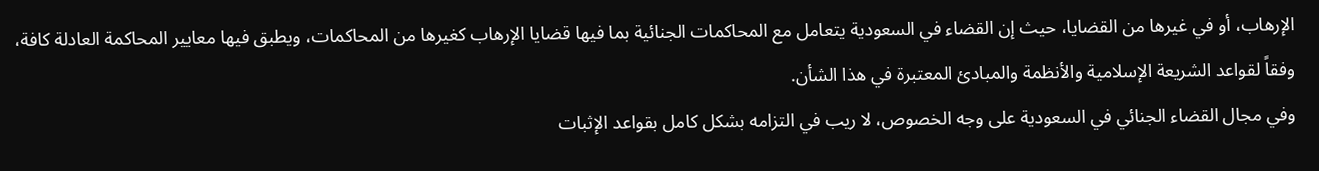الإرهاب، أو في غيرها من القضايا، حيث إن القضاء في السعودية يتعامل مع المحاكمات الجنائية بما فيها قضايا الإرهاب كغيرها من المحاكمات، ويطبق فيها معايير المحاكمة العادلة كافة، وفقاً لقواعد الشريعة الإسلامية والأنظمة والمبادئ المعتبرة في هذا الشأن.
وفي مجال القضاء الجنائي في السعودية على وجه الخصوص، لا ريب في التزامه بشكل كامل بقواعد الإثبات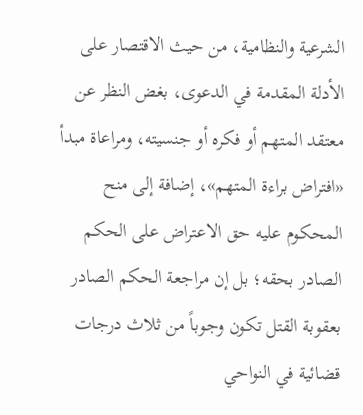الشرعية والنظامية، من حيث الاقتصار على الأدلة المقدمة في الدعوى، بغض النظر عن معتقد المتهم أو فكره أو جنسيته، ومراعاة مبدأ «افتراض براءة المتهم»، إضافة إلى منح المحكوم عليه حق الاعتراض على الحكم الصادر بحقه؛ بل إن مراجعة الحكم الصادر بعقوبة القتل تكون وجوباً من ثلاث درجات قضائية في النواحي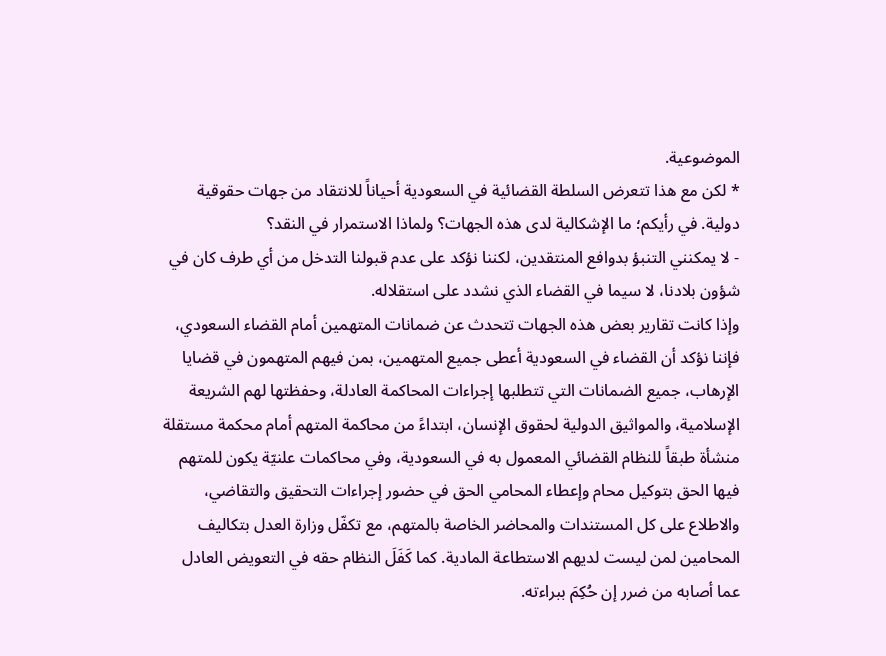الموضوعية.
* لكن مع هذا تتعرض السلطة القضائية في السعودية أحياناً للانتقاد من جهات حقوقية دولية. في رأيكم؛ ما الإشكالية لدى هذه الجهات؟ ولماذا الاستمرار في النقد؟
- لا يمكنني التنبؤ بدوافع المنتقدين، لكننا نؤكد على عدم قبولنا التدخل من أي طرف كان في شؤون بلادنا، لا سيما في القضاء الذي نشدد على استقلاله.
وإذا كانت تقارير بعض هذه الجهات تتحدث عن ضمانات المتهمين أمام القضاء السعودي، فإننا نؤكد أن القضاء في السعودية أعطى جميع المتهمين، بمن فيهم المتهمون في قضايا الإرهاب، جميع الضمانات التي تتطلبها إجراءات المحاكمة العادلة، وحفظتها لهم الشريعة الإسلامية، والمواثيق الدولية لحقوق الإنسان، ابتداءً من محاكمة المتهم أمام محكمة مستقلة منشأة طبقاً للنظام القضائي المعمول به في السعودية، وفي محاكمات علنيّة يكون للمتهم فيها الحق بتوكيل محام وإعطاء المحامي الحق في حضور إجراءات التحقيق والتقاضي، والاطلاع على كل المستندات والمحاضر الخاصة بالمتهم، مع تكفّل وزارة العدل بتكاليف المحامين لمن ليست لديهم الاستطاعة المادية. كما كَفَلَ النظام حقه في التعويض العادل عما أصابه من ضرر إن حُكِمَ ببراءته.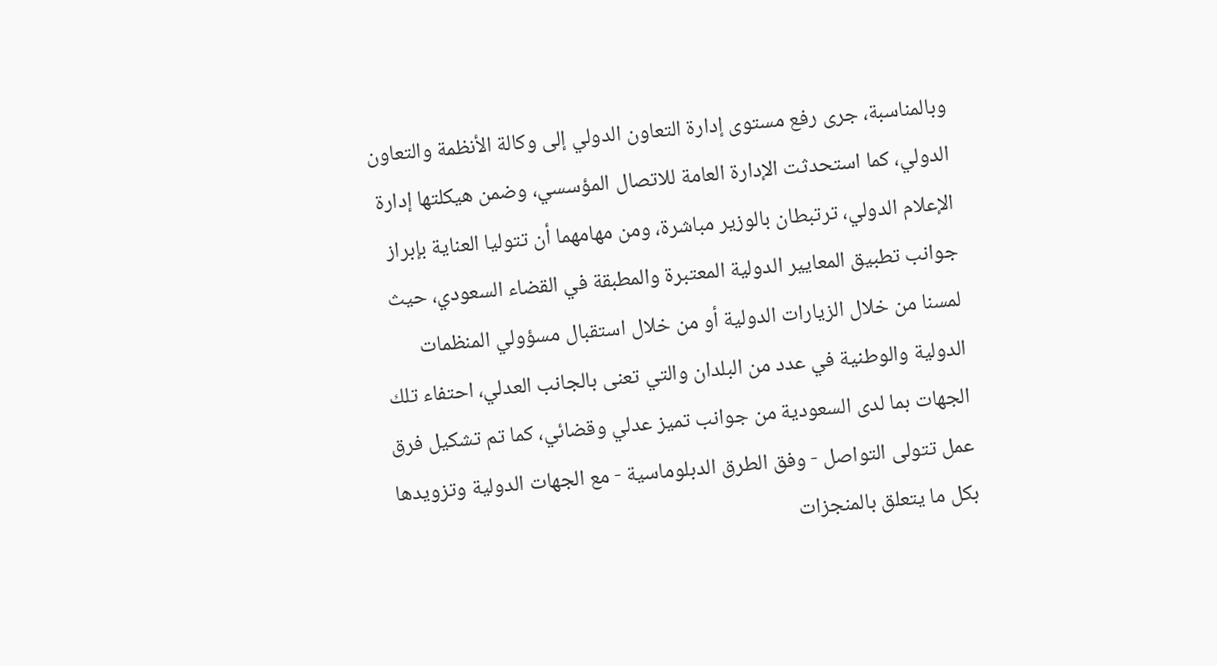وبالمناسبة، جرى رفع مستوى إدارة التعاون الدولي إلى وكالة الأنظمة والتعاون الدولي، كما استحدثت الإدارة العامة للاتصال المؤسسي، وضمن هيكلتها إدارة الإعلام الدولي، ترتبطان بالوزير مباشرة، ومن مهامهما أن تتوليا العناية بإبراز جوانب تطبيق المعايير الدولية المعتبرة والمطبقة في القضاء السعودي، حيث لمسنا من خلال الزيارات الدولية أو من خلال استقبال مسؤولي المنظمات الدولية والوطنية في عدد من البلدان والتي تعنى بالجانب العدلي، احتفاء تلك الجهات بما لدى السعودية من جوانب تميز عدلي وقضائي، كما تم تشكيل فرق عمل تتولى التواصل - وفق الطرق الدبلوماسية - مع الجهات الدولية وتزويدها بكل ما يتعلق بالمنجزات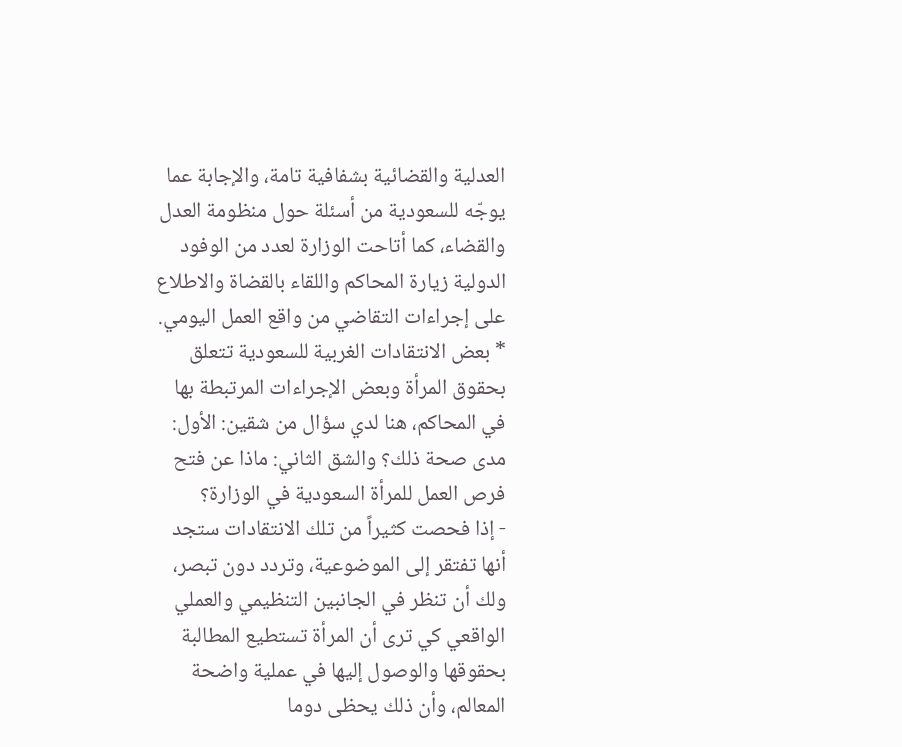العدلية والقضائية بشفافية تامة، والإجابة عما يوجّه للسعودية من أسئلة حول منظومة العدل والقضاء، كما أتاحت الوزارة لعدد من الوفود الدولية زيارة المحاكم واللقاء بالقضاة والاطلاع على إجراءات التقاضي من واقع العمل اليومي.
* بعض الانتقادات الغربية للسعودية تتعلق بحقوق المرأة وبعض الإجراءات المرتبطة بها في المحاكم، هنا لدي سؤال من شقين: الأول: مدى صحة ذلك؟ والشق الثاني: ماذا عن فتح فرص العمل للمرأة السعودية في الوزارة؟
- إذا فحصت كثيراً من تلك الانتقادات ستجد أنها تفتقر إلى الموضوعية، وتردد دون تبصر، ولك أن تنظر في الجانبين التنظيمي والعملي الواقعي كي ترى أن المرأة تستطيع المطالبة بحقوقها والوصول إليها في عملية واضحة المعالم، وأن ذلك يحظى دوما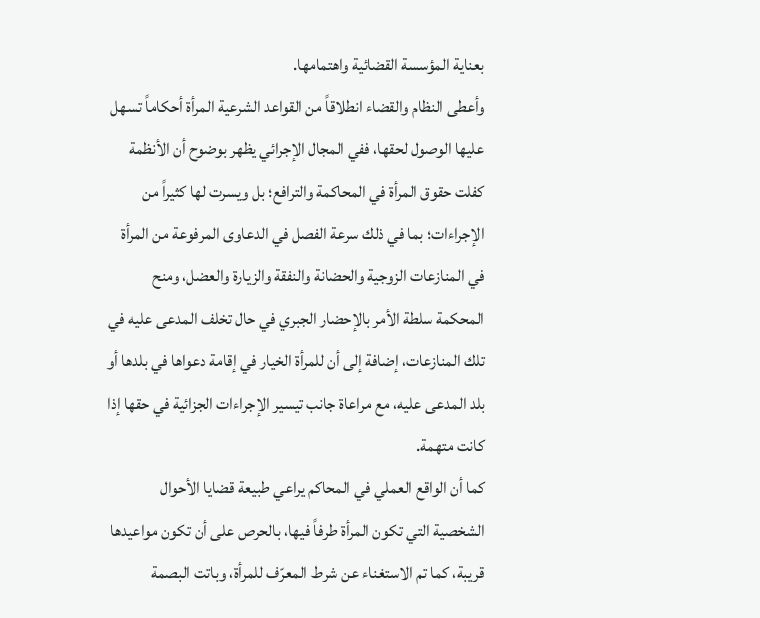بعناية المؤسسة القضائية واهتمامها.
وأعطى النظام والقضاء انطلاقاً من القواعد الشرعية المرأة أحكاماً تسهل عليها الوصول لحقها، ففي المجال الإجرائي يظهر بوضوح أن الأنظمة كفلت حقوق المرأة في المحاكمة والترافع؛ بل ويسرت لها كثيراً من الإجراءات؛ بما في ذلك سرعة الفصل في الدعاوى المرفوعة من المرأة في المنازعات الزوجية والحضانة والنفقة والزيارة والعضل، ومنح المحكمة سلطة الأمر بالإحضار الجبري في حال تخلف المدعى عليه في تلك المنازعات، إضافة إلى أن للمرأة الخيار في إقامة دعواها في بلدها أو بلد المدعى عليه، مع مراعاة جانب تيسير الإجراءات الجزائية في حقها إذا كانت متهمة.
كما أن الواقع العملي في المحاكم يراعي طبيعة قضايا الأحوال الشخصية التي تكون المرأة طرفاً فيها، بالحرص على أن تكون مواعيدها قريبة، كما تم الاستغناء عن شرط المعرّف للمرأة، وباتت البصمة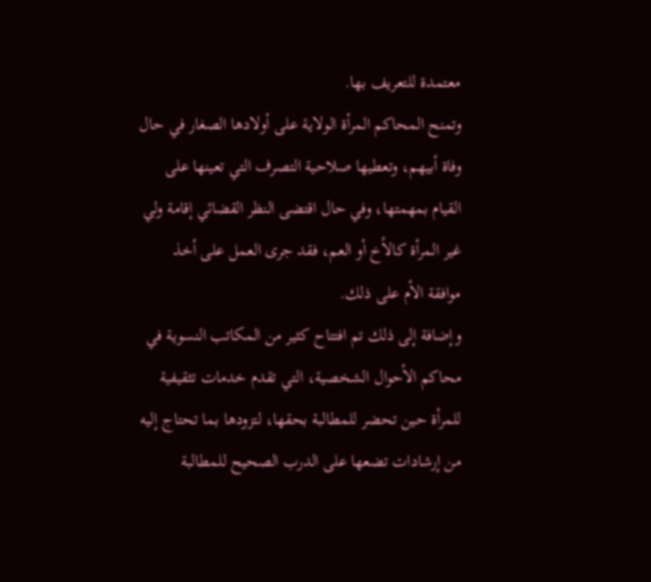معتمدة للتعريف بها.
وتمنح المحاكم المرأة الولاية على أولادها الصغار في حال وفاة أبيهم، وتعطيها صلاحية التصرف التي تعينها على القيام بمهمتها، وفي حال اقتضى النظر القضائي إقامة ولي غير المرأة كالأخ أو العم، فقد جرى العمل على أخذ موافقة الأم على ذلك.
وإضافة إلى ذلك تم افتتاح كثير من المكاتب النسوية في محاكم الأحوال الشخصية، التي تقدم خدمات تثقيفية للمرأة حين تحضر للمطالبة بحقها، لتزودها بما تحتاج إليه من إرشادات تضعها على الدرب الصحيح للمطالبة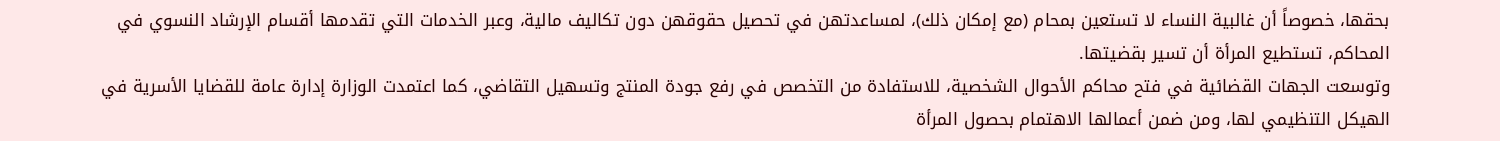بحقها، خصوصاً أن غالبية النساء لا تستعين بمحام (مع إمكان ذلك)، لمساعدتهن في تحصيل حقوقهن دون تكاليف مالية، وعبر الخدمات التي تقدمها أقسام الإرشاد النسوي في المحاكم، تستطيع المرأة أن تسير بقضيتها.
وتوسعت الجهات القضائية في فتح محاكم الأحوال الشخصية، للاستفادة من التخصص في رفع جودة المنتج وتسهيل التقاضي، كما اعتمدت الوزارة إدارة عامة للقضايا الأسرية في الهيكل التنظيمي لها، ومن ضمن أعمالها الاهتمام بحصول المرأة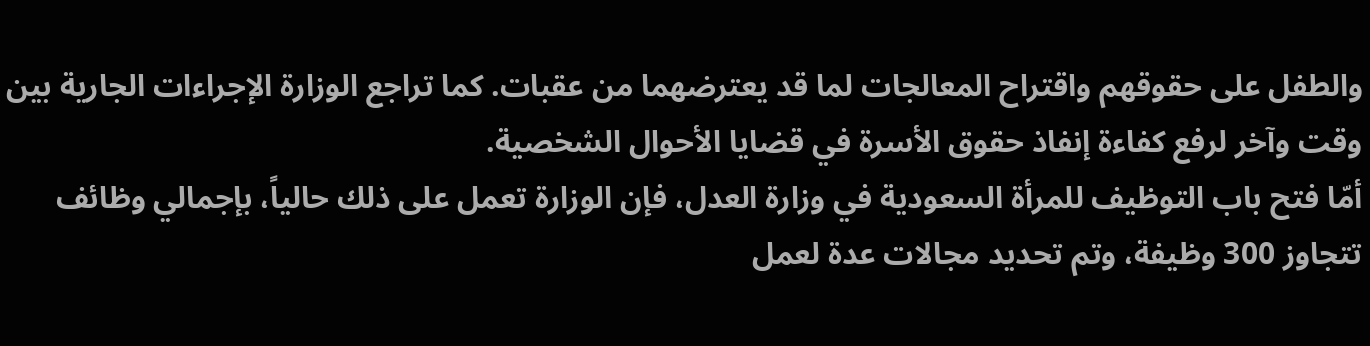والطفل على حقوقهم واقتراح المعالجات لما قد يعترضهما من عقبات. كما تراجع الوزارة الإجراءات الجارية بين وقت وآخر لرفع كفاءة إنفاذ حقوق الأسرة في قضايا الأحوال الشخصية.
أمّا فتح باب التوظيف للمرأة السعودية في وزارة العدل، فإن الوزارة تعمل على ذلك حالياً، بإجمالي وظائف تتجاوز 300 وظيفة، وتم تحديد مجالات عدة لعمل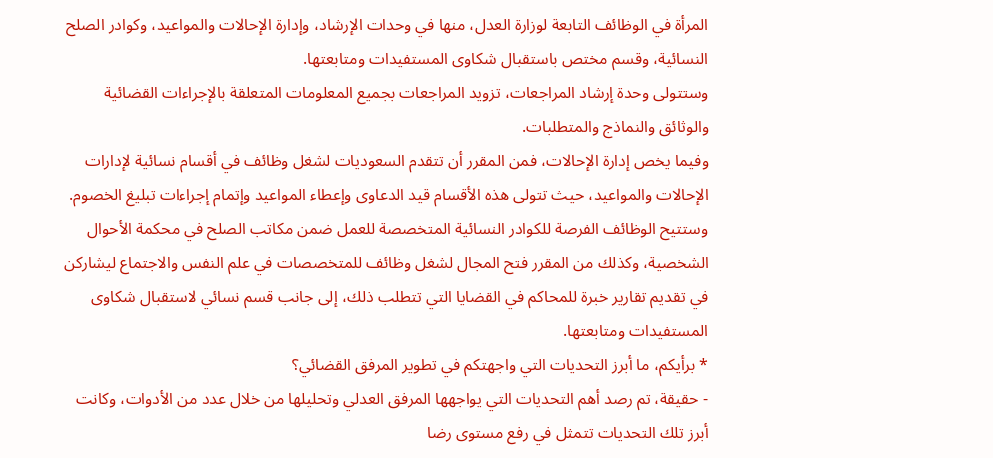المرأة في الوظائف التابعة لوزارة العدل، منها في وحدات الإرشاد، وإدارة الإحالات والمواعيد، وكوادر الصلح النسائية، وقسم مختص باستقبال شكاوى المستفيدات ومتابعتها.
وستتولى وحدة إرشاد المراجعات، تزويد المراجعات بجميع المعلومات المتعلقة بالإجراءات القضائية والوثائق والنماذج والمتطلبات.
وفيما يخص إدارة الإحالات، فمن المقرر أن تتقدم السعوديات لشغل وظائف في أقسام نسائية لإدارات الإحالات والمواعيد، حيث تتولى هذه الأقسام قيد الدعاوى وإعطاء المواعيد وإتمام إجراءات تبليغ الخصوم.
وستتيح الوظائف الفرصة للكوادر النسائية المتخصصة للعمل ضمن مكاتب الصلح في محكمة الأحوال الشخصية، وكذلك من المقرر فتح المجال لشغل وظائف للمتخصصات في علم النفس والاجتماع ليشاركن في تقديم تقارير خبرة للمحاكم في القضايا التي تتطلب ذلك، إلى جانب قسم نسائي لاستقبال شكاوى المستفيدات ومتابعتها.
* برأيكم، ما أبرز التحديات التي واجهتكم في تطوير المرفق القضائي؟
- حقيقة، تم رصد أهم التحديات التي يواجهها المرفق العدلي وتحليلها من خلال عدد من الأدوات، وكانت أبرز تلك التحديات تتمثل في رفع مستوى رضا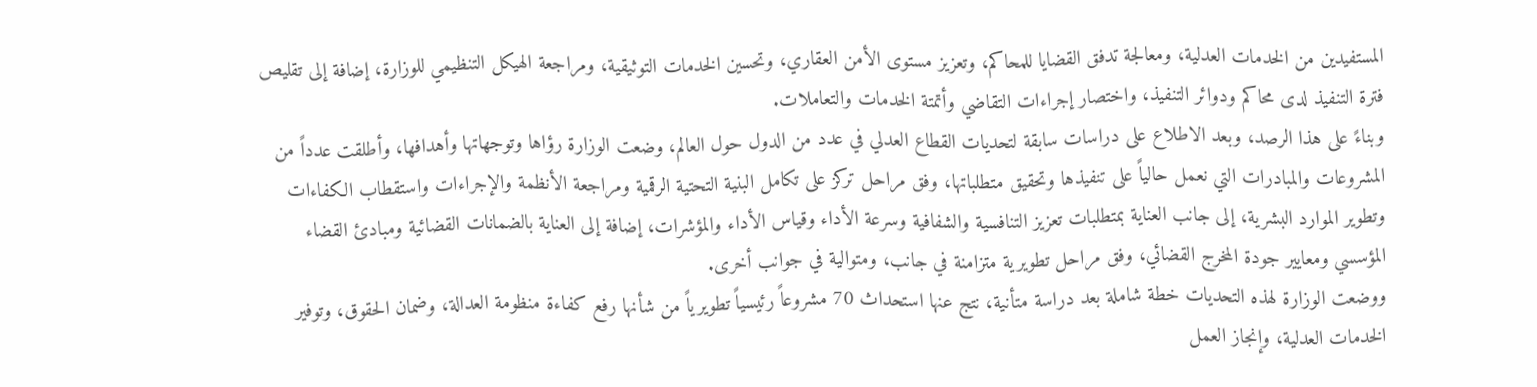المستفيدين من الخدمات العدلية، ومعالجة تدفق القضايا للمحاكم، وتعزيز مستوى الأمن العقاري، وتحسين الخدمات التوثيقية، ومراجعة الهيكل التنظيمي للوزارة، إضافة إلى تقليص فترة التنفيذ لدى محاكم ودوائر التنفيذ، واختصار إجراءات التقاضي وأتمتة الخدمات والتعاملات.
وبناءً على هذا الرصد، وبعد الاطلاع على دراسات سابقة لتحديات القطاع العدلي في عدد من الدول حول العالم، وضعت الوزارة رؤاها وتوجهاتها وأهدافها، وأطلقت عدداً من المشروعات والمبادرات التي نعمل حالياً على تنفيذها وتحقيق متطلباتها، وفق مراحل تركز على تكامل البنية التحتية الرقمية ومراجعة الأنظمة والإجراءات واستقطاب الكفاءات وتطوير الموارد البشرية، إلى جانب العناية بمتطلبات تعزيز التنافسية والشفافية وسرعة الأداء وقياس الأداء والمؤشرات، إضافة إلى العناية بالضمانات القضائية ومبادئ القضاء المؤسسي ومعايير جودة المخرج القضائي، وفق مراحل تطويرية متزامنة في جانب، ومتوالية في جوانب أخرى.
ووضعت الوزارة لهذه التحديات خطة شاملة بعد دراسة متأنية، نتج عنها استحداث 70 مشروعاً رئيسياً تطويرياً من شأنها رفع كفاءة منظومة العدالة، وضمان الحقوق، وتوفير الخدمات العدلية، وإنجاز العمل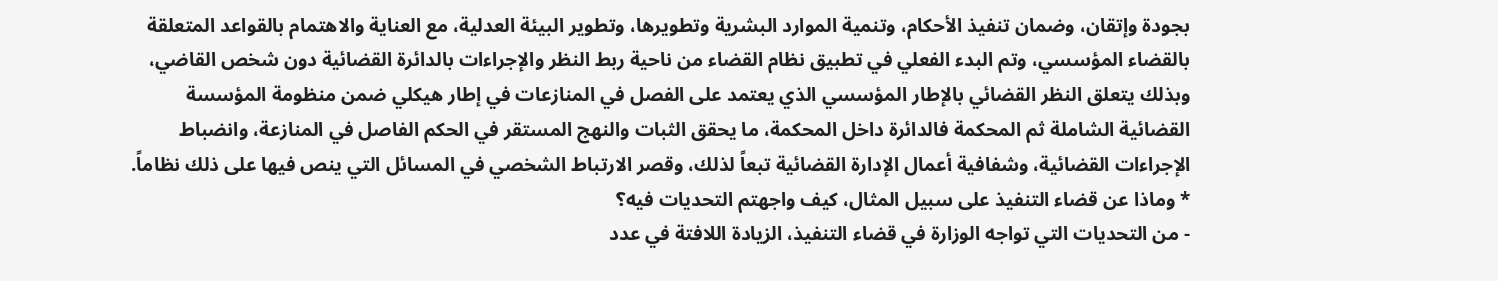بجودة وإتقان، وضمان تنفيذ الأحكام، وتنمية الموارد البشرية وتطويرها، وتطوير البيئة العدلية، مع العناية والاهتمام بالقواعد المتعلقة بالقضاء المؤسسي، وتم البدء الفعلي في تطبيق نظام القضاء من ناحية ربط النظر والإجراءات بالدائرة القضائية دون شخص القاضي، وبذلك يتعلق النظر القضائي بالإطار المؤسسي الذي يعتمد على الفصل في المنازعات في إطار هيكلي ضمن منظومة المؤسسة القضائية الشاملة ثم المحكمة فالدائرة داخل المحكمة، ما يحقق الثبات والنهج المستقر في الحكم الفاصل في المنازعة، وانضباط الإجراءات القضائية، وشفافية أعمال الإدارة القضائية تبعاً لذلك، وقصر الارتباط الشخصي في المسائل التي ينص فيها على ذلك نظاماً.
* وماذا عن قضاء التنفيذ على سبيل المثال، كيف واجهتم التحديات فيه؟
- من التحديات التي تواجه الوزارة في قضاء التنفيذ، الزيادة اللافتة في عدد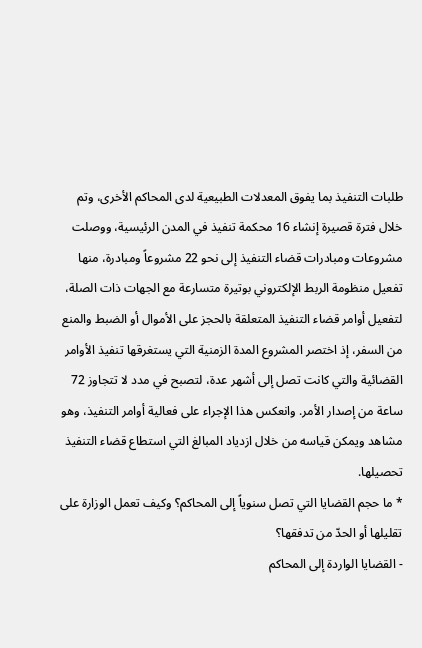طلبات التنفيذ بما يفوق المعدلات الطبيعية لدى المحاكم الأخرى، وتم خلال فترة قصيرة إنشاء 16 محكمة تنفيذ في المدن الرئيسية، ووصلت مشروعات ومبادرات قضاء التنفيذ إلى نحو 22 مشروعاً ومبادرة، منها تفعيل منظومة الربط الإلكتروني بوتيرة متسارعة مع الجهات ذات الصلة، لتفعيل أوامر قضاء التنفيذ المتعلقة بالحجز على الأموال أو الضبط والمنع من السفر، إذ اختصر المشروع المدة الزمنية التي يستغرقها تنفيذ الأوامر القضائية والتي كانت تصل إلى أشهر عدة، لتصبح في مدد لا تتجاوز 72 ساعة من إصدار الأمر. وانعكس هذا الإجراء على فعالية أوامر التنفيذ، وهو مشاهد ويمكن قياسه من خلال ازدياد المبالغ التي استطاع قضاء التنفيذ تحصيلها.
* ما حجم القضايا التي تصل سنوياً إلى المحاكم؟ وكيف تعمل الوزارة على تقليلها أو الحدّ من تدفقها؟
- القضايا الواردة إلى المحاكم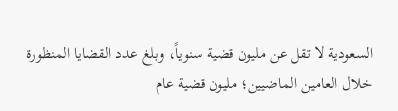السعودية لا تقل عن مليون قضية سنوياً، وبلغ عدد القضايا المنظورة خلال العامين الماضيين؛ مليون قضية عام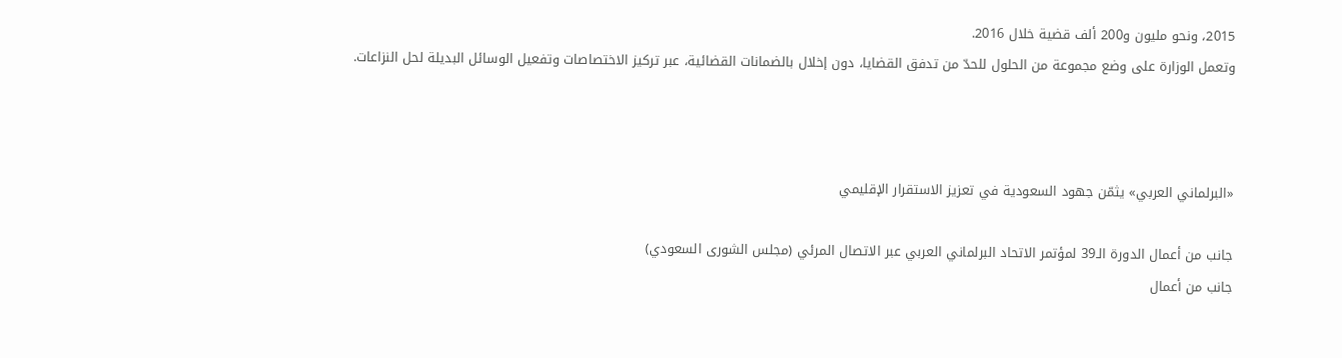2015، ونحو مليون و200 ألف قضية خلال 2016.
وتعمل الوزارة على وضع مجموعة من الحلول للحدّ من تدفق القضايا، دون إخلال بالضمانات القضائية، عبر تركيز الاختصاصات وتفعيل الوسائل البديلة لحل النزاعات.



«البرلماني العربي» يثمّن جهود السعودية في تعزيز الاستقرار الإقليمي

جانب من أعمال الدورة الـ39 لمؤتمر الاتحاد البرلماني العربي عبر الاتصال المرئي (مجلس الشورى السعودي)
جانب من أعمال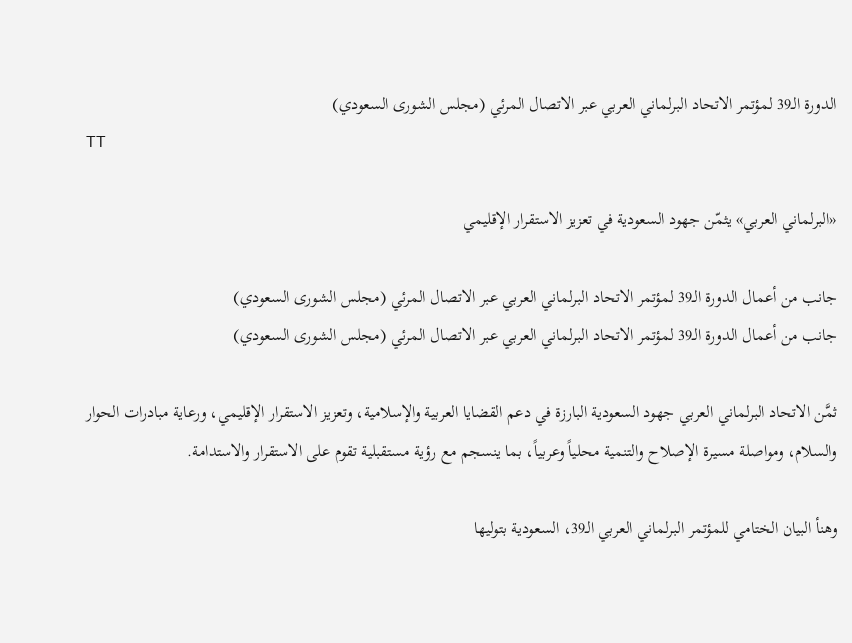الدورة الـ39 لمؤتمر الاتحاد البرلماني العربي عبر الاتصال المرئي (مجلس الشورى السعودي)
TT

«البرلماني العربي» يثمّن جهود السعودية في تعزيز الاستقرار الإقليمي

جانب من أعمال الدورة الـ39 لمؤتمر الاتحاد البرلماني العربي عبر الاتصال المرئي (مجلس الشورى السعودي)
جانب من أعمال الدورة الـ39 لمؤتمر الاتحاد البرلماني العربي عبر الاتصال المرئي (مجلس الشورى السعودي)

ثمَّن الاتحاد البرلماني العربي جهود السعودية البارزة في دعم القضايا العربية والإسلامية، وتعزيز الاستقرار الإقليمي، ورعاية مبادرات الحوار والسلام، ومواصلة مسيرة الإصلاح والتنمية محلياً وعربياً، بما ينسجم مع رؤية مستقبلية تقوم على الاستقرار والاستدامة.

وهنأ البيان الختامي للمؤتمر البرلماني العربي الـ39، السعودية بتوليها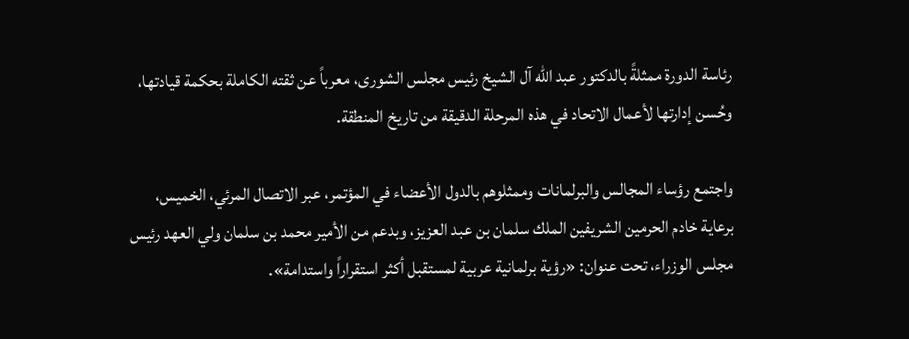رئاسة الدورة ممثلةً بالدكتور عبد الله آل الشيخ رئيس مجلس الشورى، معرباً عن ثقته الكاملة بحكمة قيادتها، وحُسن إدارتها لأعمال الاتحاد في هذه المرحلة الدقيقة من تاريخ المنطقة.

واجتمع رؤساء المجالس والبرلمانات وممثلوهم بالدول الأعضاء في المؤتمر، عبر الاتصال المرئي، الخميس، برعاية خادم الحرمين الشريفين الملك سلمان بن عبد العزيز، وبدعم من الأمير محمد بن سلمان ولي العهد رئيس مجلس الوزراء، تحت عنوان: «رؤية برلمانية عربية لمستقبل أكثر استقراراً واستدامة».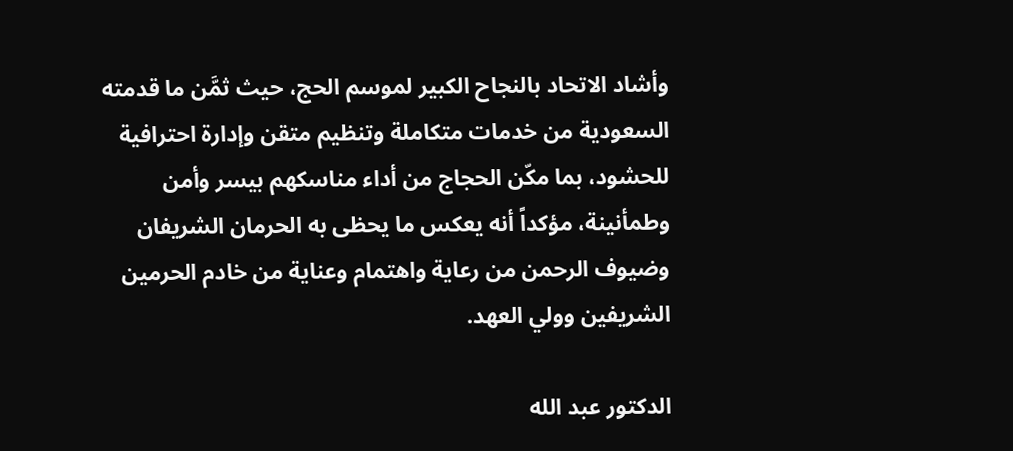وأشاد الاتحاد بالنجاح الكبير لموسم الحج، حيث ثمَّن ما قدمته السعودية من خدمات متكاملة وتنظيم متقن وإدارة احترافية للحشود، بما مكّن الحجاج من أداء مناسكهم بيسر وأمن وطمأنينة، مؤكداً أنه يعكس ما يحظى به الحرمان الشريفان وضيوف الرحمن من رعاية واهتمام وعناية من خادم الحرمين الشريفين وولي العهد.

الدكتور عبد الله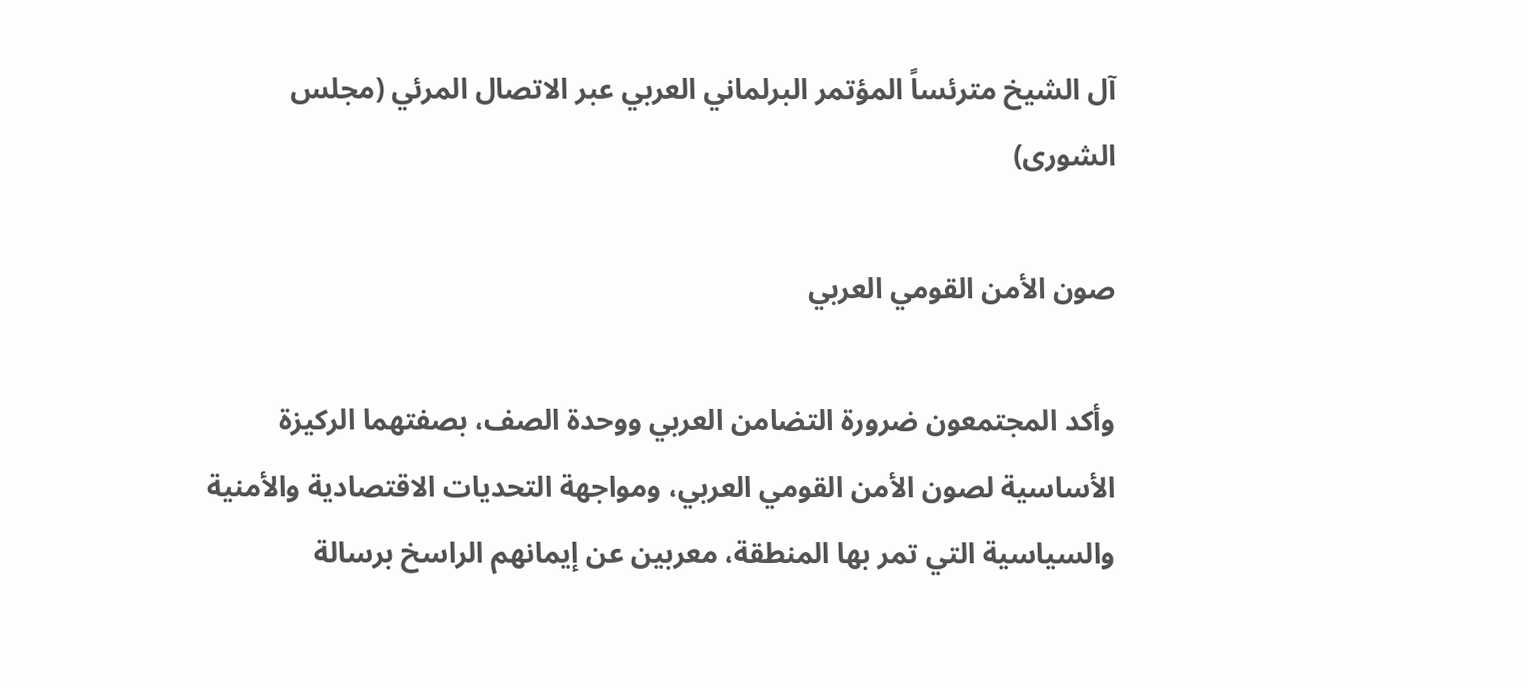آل الشيخ مترئساً المؤتمر البرلماني العربي عبر الاتصال المرئي (مجلس الشورى)

صون الأمن القومي العربي

وأكد المجتمعون ضرورة التضامن العربي ووحدة الصف، بصفتهما الركيزة الأساسية لصون الأمن القومي العربي، ومواجهة التحديات الاقتصادية والأمنية والسياسية التي تمر بها المنطقة، معربين عن إيمانهم الراسخ برسالة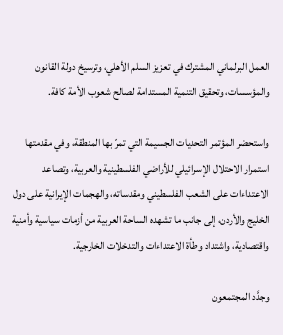العمل البرلماني المشترك في تعزيز السلم الأهلي، وترسيخ دولة القانون والمؤسسات، وتحقيق التنمية المستدامة لصالح شعوب الأمة كافة.

واستحضر المؤتمر التحديات الجسيمة التي تمرّ بها المنطقة، وفي مقدمتها استمرار الاحتلال الإسرائيلي للأراضي الفلسطينية والعربية، وتصاعد الاعتداءات على الشعب الفلسطيني ومقدساته، والهجمات الإيرانية على دول الخليج والأردن، إلى جانب ما تشهده الساحة العربية من أزمات سياسية وأمنية واقتصادية، واشتداد وطأة الاعتداءات والتدخلات الخارجية.

وجدَّد المجتمعون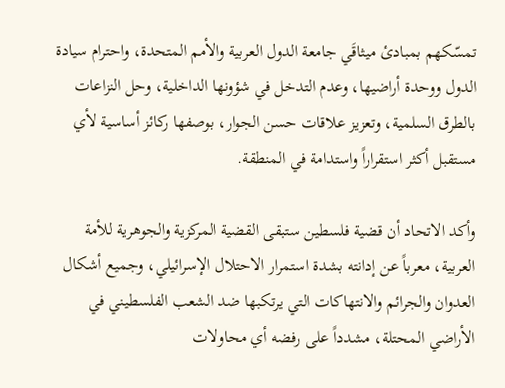تمسّكهم بمبادئ ميثاقَي جامعة الدول العربية والأمم المتحدة، واحترام سيادة الدول ووحدة أراضيها، وعدم التدخل في شؤونها الداخلية، وحل النزاعات بالطرق السلمية، وتعزيز علاقات حسن الجوار، بوصفها ركائز أساسية لأي مستقبل أكثر استقراراً واستدامة في المنطقة.

وأكد الاتحاد أن قضية فلسطين ستبقى القضية المركزية والجوهرية للأمة العربية، معرباً عن إدانته بشدة استمرار الاحتلال الإسرائيلي، وجميع أشكال العدوان والجرائم والانتهاكات التي يرتكبها ضد الشعب الفلسطيني في الأراضي المحتلة، مشدداً على رفضه أي محاولات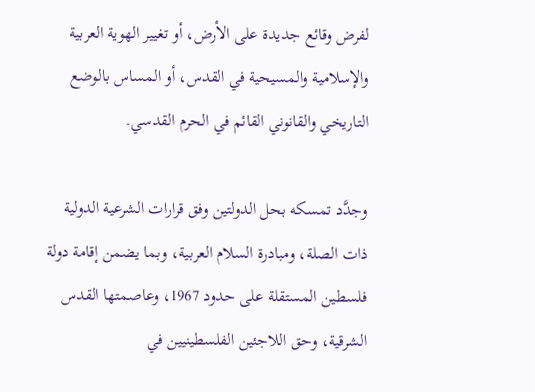لفرض وقائع جديدة على الأرض، أو تغيير الهوية العربية والإسلامية والمسيحية في القدس، أو المساس بالوضع التاريخي والقانوني القائم في الحرم القدسي.

وجدَّد تمسكه بحل الدولتين وفق قرارات الشرعية الدولية ذات الصلة، ومبادرة السلام العربية، وبما يضمن إقامة دولة فلسطين المستقلة على حدود 1967، وعاصمتها القدس الشرقية، وحق اللاجئين الفلسطينيين في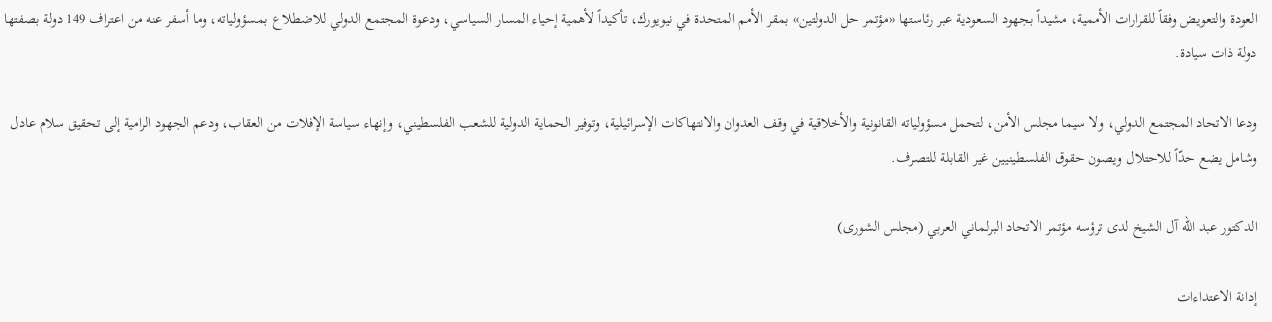العودة والتعويض وفقاً للقرارات الأممية، مشيداً بجهود السعودية عبر رئاستها «مؤتمر حل الدولتين» بمقر الأمم المتحدة في نيويورك، تأكيداً لأهمية إحياء المسار السياسي، ودعوة المجتمع الدولي للاضطلاع بمسؤولياته، وما أسفر عنه من اعتراف 149 دولة بصفتها دولة ذات سيادة.

ودعا الاتحاد المجتمع الدولي، ولا سيما مجلس الأمن، لتحمل مسؤولياته القانونية والأخلاقية في وقف العدوان والانتهاكات الإسرائيلية، وتوفير الحماية الدولية للشعب الفلسطيني، وإنهاء سياسة الإفلات من العقاب، ودعم الجهود الرامية إلى تحقيق سلام عادل وشامل يضع حدّاً للاحتلال ويصون حقوق الفلسطينيين غير القابلة للتصرف.

الدكتور عبد الله آل الشيخ لدى ترؤسه مؤتمر الاتحاد البرلماني العربي (مجلس الشورى)

إدانة الاعتداءات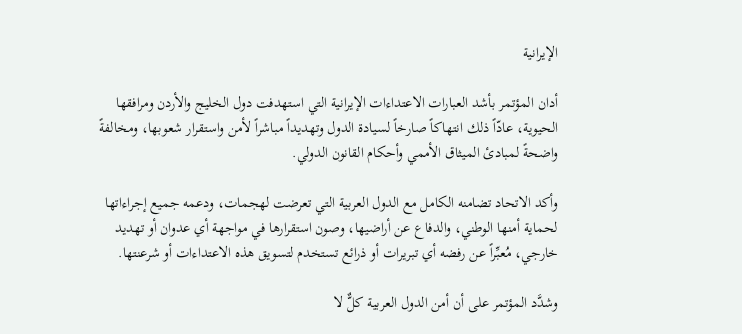الإيرانية

أدان المؤتمر بأشد العبارات الاعتداءات الإيرانية التي استهدفت دول الخليج والأردن ومرافقها الحيوية، عادّاً ذلك انتهاكاً صارخاً لسيادة الدول وتهديداً مباشراً لأمن واستقرار شعوبها، ومخالفةً واضحةً لمبادئ الميثاق الأممي وأحكام القانون الدولي.

وأكد الاتحاد تضامنه الكامل مع الدول العربية التي تعرضت لهجمات، ودعمه جميع إجراءاتها لحماية أمنها الوطني، والدفاع عن أراضيها، وصون استقرارها في مواجهة أي عدوان أو تهديد خارجي، مُعبِّراً عن رفضه أي تبريرات أو ذرائع تستخدم لتسويق هذه الاعتداءات أو شرعنتها.

وشدَّد المؤتمر على أن أمن الدول العربية كلٌّ لا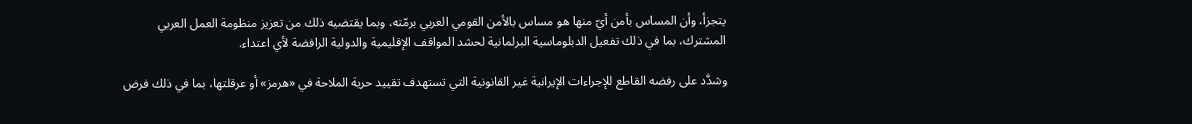يتجزأ، وأن المساس بأمن أيّ منها هو مساس بالأمن القومي العربي برمّته، وبما يقتضيه ذلك من تعزيز منظومة العمل العربي المشترك، بما في ذلك تفعيل الدبلوماسية البرلمانية لحشد المواقف الإقليمية والدولية الرافضة لأي اعتداء.

وشدَّد على رفضه القاطع للإجراءات الإيرانية غير القانونية التي تستهدف تقييد حرية الملاحة في «هرمز» أو عرقلتها، بما في ذلك فرض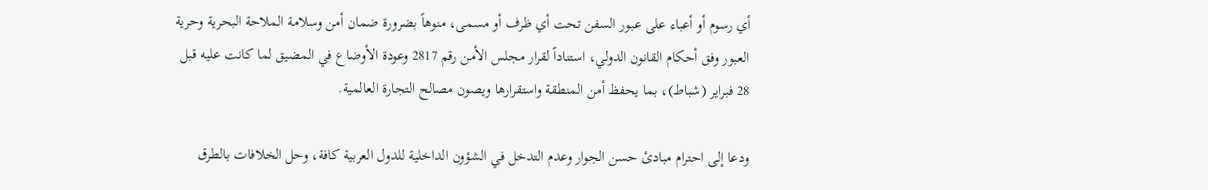أي رسوم أو أعباء على عبور السفن تحت أي ظرف أو مسمى، منوهاً بضرورة ضمان أمن وسلامة الملاحة البحرية وحرية العبور وفق أحكام القانون الدولي، استناداً لقرار مجلس الأمن رقم 2817 وعودة الأوضاع في المضيق لما كانت عليه قبل 28 فبراير (شباط)، بما يحفظ أمن المنطقة واستقرارها ويصون مصالح التجارة العالمية.

ودعا إلى احترام مبادئ حسن الجوار وعدم التدخل في الشؤون الداخلية للدول العربية كافة، وحل الخلافات بالطرق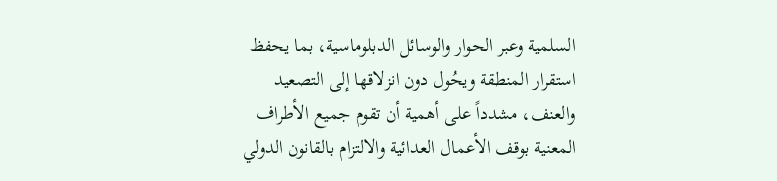السلمية وعبر الحوار والوسائل الدبلوماسية، بما يحفظ استقرار المنطقة ويحُول دون انزلاقها إلى التصعيد والعنف، مشدداً على أهمية أن تقوم جميع الأطراف المعنية بوقف الأعمال العدائية والالتزام بالقانون الدولي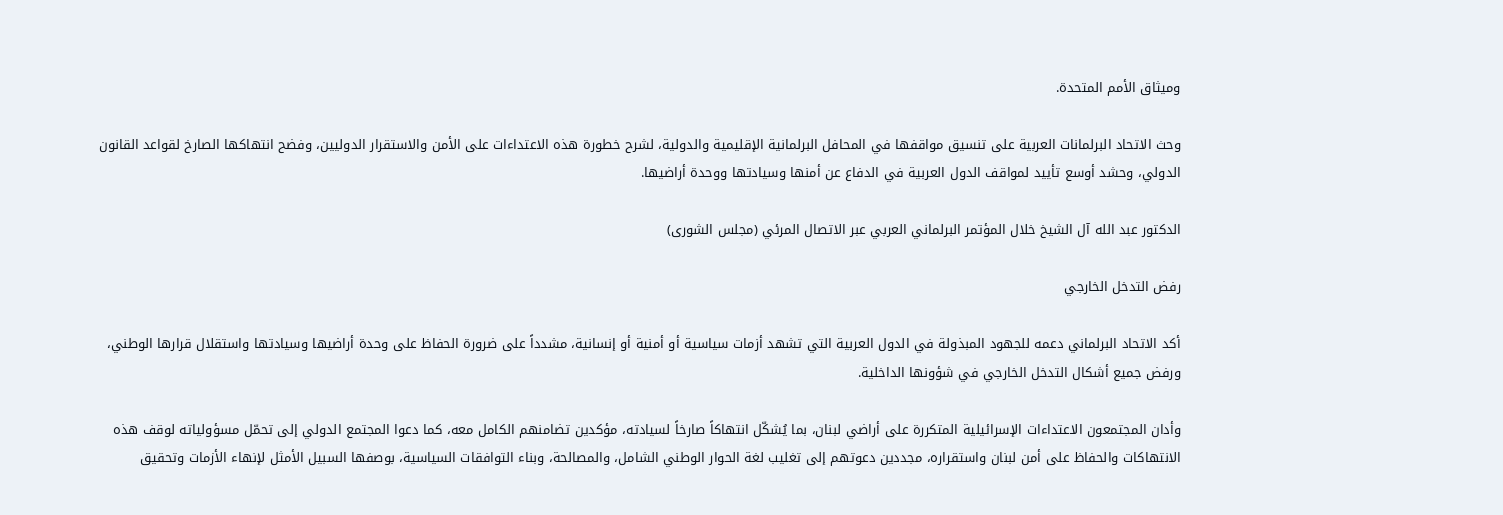وميثاق الأمم المتحدة.

وحث الاتحاد البرلمانات العربية على تنسيق مواقفها في المحافل البرلمانية الإقليمية والدولية، لشرح خطورة هذه الاعتداءات على الأمن والاستقرار الدوليين، وفضح انتهاكها الصارخ لقواعد القانون الدولي، وحشد أوسع تأييد لمواقف الدول العربية في الدفاع عن أمنها وسيادتها ووحدة أراضيها.

الدكتور عبد الله آل الشيخ خلال المؤتمر البرلماني العربي عبر الاتصال المرئي (مجلس الشورى)

رفض التدخل الخارجي

أكد الاتحاد البرلماني دعمه للجهود المبذولة في الدول العربية التي تشهد أزمات سياسية أو أمنية أو إنسانية، مشدداً على ضرورة الحفاظ على وحدة أراضيها وسيادتها واستقلال قرارها الوطني، ورفض جميع أشكال التدخل الخارجي في شؤونها الداخلية.

وأدان المجتمعون الاعتداءات الإسرائيلية المتكررة على أراضي لبنان، بما يُشكّل انتهاكاً صارخاً لسيادته، مؤكدين تضامنهم الكامل معه، كما دعوا المجتمع الدولي إلى تحمّل مسؤولياته لوقف هذه الانتهاكات والحفاظ على أمن لبنان واستقراره، مجددين دعوتهم إلى تغليب لغة الحوار الوطني الشامل، والمصالحة، وبناء التوافقات السياسية، بوصفها السبيل الأمثل لإنهاء الأزمات وتحقيق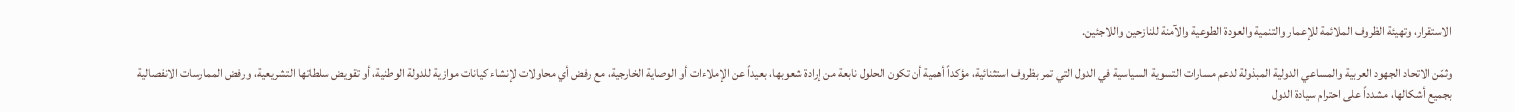الاستقرار، وتهيئة الظروف الملائمة للإعمار والتنمية والعودة الطوعية والآمنة للنازحين واللاجئين.

وثمّن الاتحاد الجهود العربية والمساعي الدولية المبذولة لدعم مسارات التسوية السياسية في الدول التي تمر بظروف استثنائية، مؤكداً أهمية أن تكون الحلول نابعة من إرادة شعوبها، بعيداً عن الإملاءات أو الوصاية الخارجية، مع رفض أي محاولات لإنشاء كيانات موازية للدولة الوطنية، أو تقويض سلطاتها التشريعية، ورفض الممارسات الانفصالية بجميع أشكالها، مشدداً على احترام سيادة الدول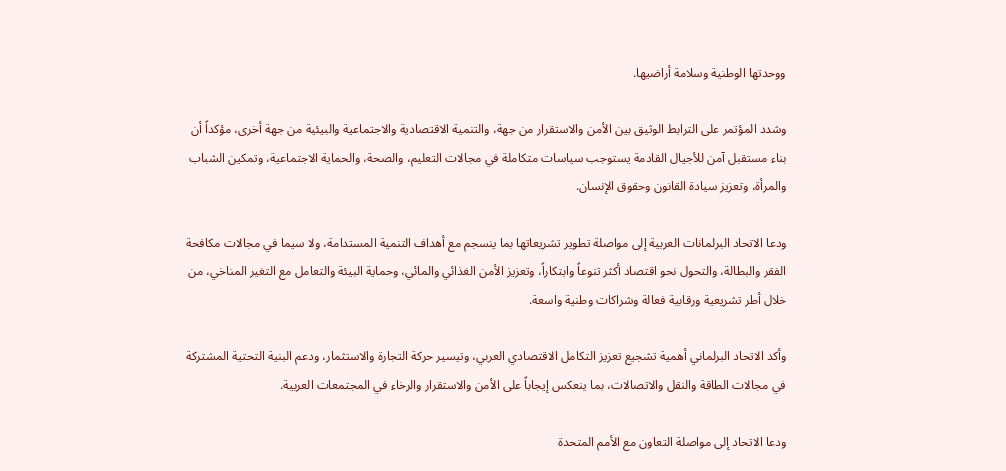ووحدتها الوطنية وسلامة أراضيها.

وشدد المؤتمر على الترابط الوثيق بين الأمن والاستقرار من جهة، والتنمية الاقتصادية والاجتماعية والبيئية من جهة أخرى، مؤكداً أن بناء مستقبل آمن للأجيال القادمة يستوجب سياسات متكاملة في مجالات التعليم، والصحة، والحماية الاجتماعية، وتمكين الشباب والمرأة، وتعزيز سيادة القانون وحقوق الإنسان.

ودعا الاتحاد البرلمانات العربية إلى مواصلة تطوير تشريعاتها بما ينسجم مع أهداف التنمية المستدامة، ولا سيما في مجالات مكافحة الفقر والبطالة، والتحول نحو اقتصاد أكثر تنوعاً وابتكاراً، وتعزيز الأمن الغذائي والمائي، وحماية البيئة والتعامل مع التغير المناخي، من خلال أطر تشريعية ورقابية فعالة وشراكات وطنية واسعة.

وأكد الاتحاد البرلماني أهمية تشجيع تعزيز التكامل الاقتصادي العربي، وتيسير حركة التجارة والاستثمار، ودعم البنية التحتية المشتركة في مجالات الطاقة والنقل والاتصالات، بما ينعكس إيجاباً على الأمن والاستقرار والرخاء في المجتمعات العربية.

ودعا الاتحاد إلى مواصلة التعاون مع الأمم المتحدة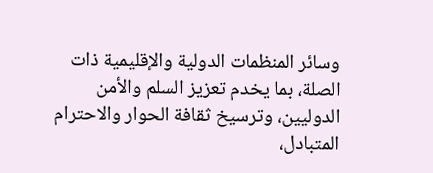وسائر المنظمات الدولية والإقليمية ذات الصلة، بما يخدم تعزيز السلم والأمن الدوليين، وترسيخ ثقافة الحوار والاحترام المتبادل،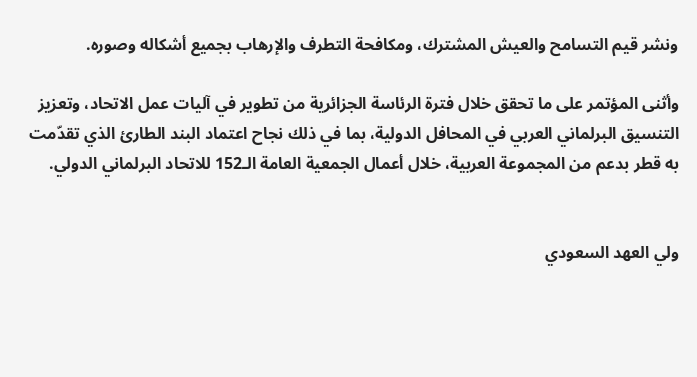ونشر قيم التسامح والعيش المشترك، ومكافحة التطرف والإرهاب بجميع أشكاله وصوره.

وأثنى المؤتمر على ما تحقق خلال فترة الرئاسة الجزائرية من تطوير في آليات عمل الاتحاد، وتعزيز التنسيق البرلماني العربي في المحافل الدولية، بما في ذلك نجاح اعتماد البند الطارئ الذي تقدّمت به قطر بدعم من المجموعة العربية، خلال أعمال الجمعية العامة الـ152 للاتحاد البرلماني الدولي.


ولي العهد السعودي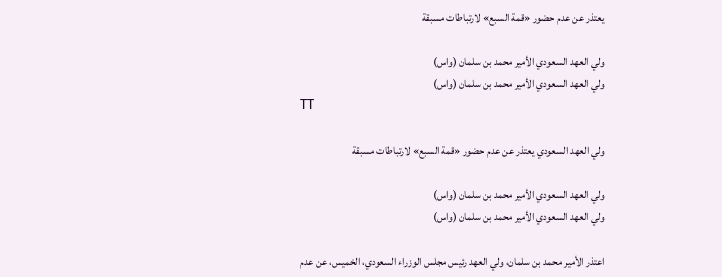يعتذر عن عدم حضور «قمة السبع» لارتباطات مسبقة

ولي العهد السعودي الأمير محمد بن سلمان (واس)
ولي العهد السعودي الأمير محمد بن سلمان (واس)
TT

ولي العهد السعودي يعتذر عن عدم حضور «قمة السبع» لارتباطات مسبقة

ولي العهد السعودي الأمير محمد بن سلمان (واس)
ولي العهد السعودي الأمير محمد بن سلمان (واس)

اعتذر الأمير محمد بن سلمان، ولي العهد رئيس مجلس الوزراء السعودي، الخميس، عن عدم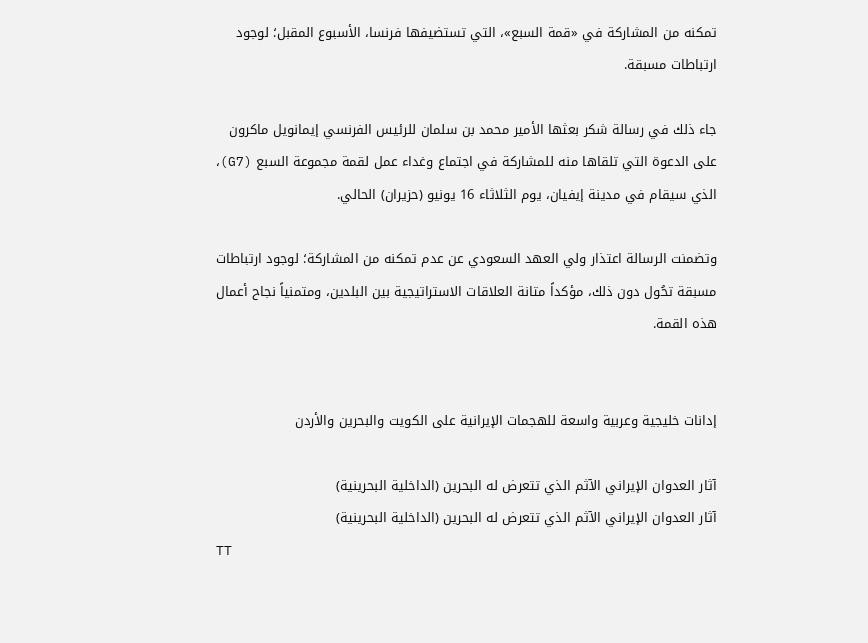تمكنه من المشاركة في «قمة السبع»، التي تستضيفها فرنسا، الأسبوع المقبل؛ لوجود ارتباطات مسبقة.

جاء ذلك في رسالة شكر بعثها الأمير محمد بن سلمان للرئيس الفرنسي إيمانويل ماكرون على الدعوة التي تلقاها منه للمشاركة في اجتماع وغداء عمل لقمة مجموعة السبع (G7)، الذي سيقام في مدينة إيفيان، يوم الثلاثاء 16 يونيو (حزيران) الحالي.

وتضمنت الرسالة اعتذار ولي العهد السعودي عن عدم تمكنه من المشاركة؛ لوجود ارتباطات مسبقة تحُول دون ذلك، مؤكداً متانة العلاقات الاستراتيجية بين البلدين، ومتمنياً نجاح أعمال هذه القمة.


إدانات خليجية وعربية واسعة للهجمات الإيرانية على الكويت والبحرين والأردن

آثار العدوان الإيراني الآثم الذي تتعرض له البحرين (الداخلية البحرينية)
آثار العدوان الإيراني الآثم الذي تتعرض له البحرين (الداخلية البحرينية)
TT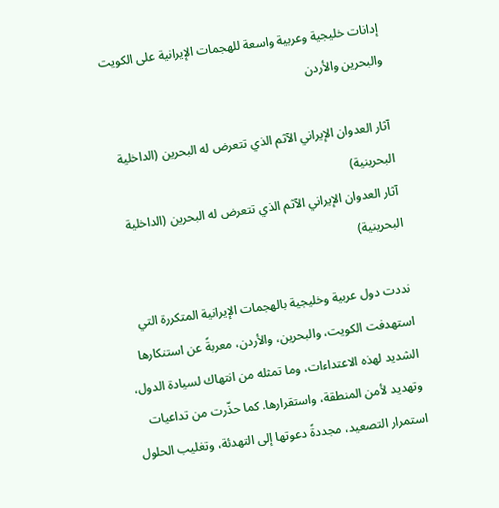إدانات خليجية وعربية واسعة للهجمات الإيرانية على الكويت والبحرين والأردن

آثار العدوان الإيراني الآثم الذي تتعرض له البحرين (الداخلية البحرينية)
آثار العدوان الإيراني الآثم الذي تتعرض له البحرين (الداخلية البحرينية)

نددت دول عربية وخليجية بالهجمات الإيرانية المتكررة التي استهدفت الكويت، والبحرين، والأردن، معربةً عن استنكارها الشديد لهذه الاعتداءات، وما تمثله من انتهاك لسيادة الدول، وتهديد لأمن المنطقة، واستقرارها. كما حذّرت من تداعيات استمرار التصعيد، مجددةً دعوتها إلى التهدئة، وتغليب الحلول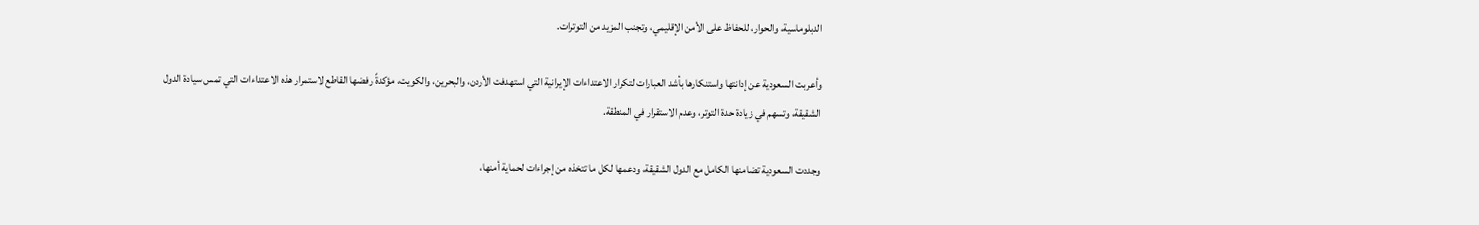الدبلوماسية، والحوار، للحفاظ على الأمن الإقليمي، وتجنب المزيد من التوترات.

وأعربت السعودية عن إدانتها واستنكارها بأشد العبارات لتكرار الاعتداءات الإيرانية التي استهدفت الأردن، والبحرين، والكويت، مؤكدةً رفضها القاطع لاستمرار هذه الاعتداءات التي تمس سيادة الدول الشقيقة، وتسهم في زيادة حدة التوتر، وعدم الاستقرار في المنطقة.

وجددت السعودية تضامنها الكامل مع الدول الشقيقة، ودعمها لكل ما تتخذه من إجراءات لحماية أمنها،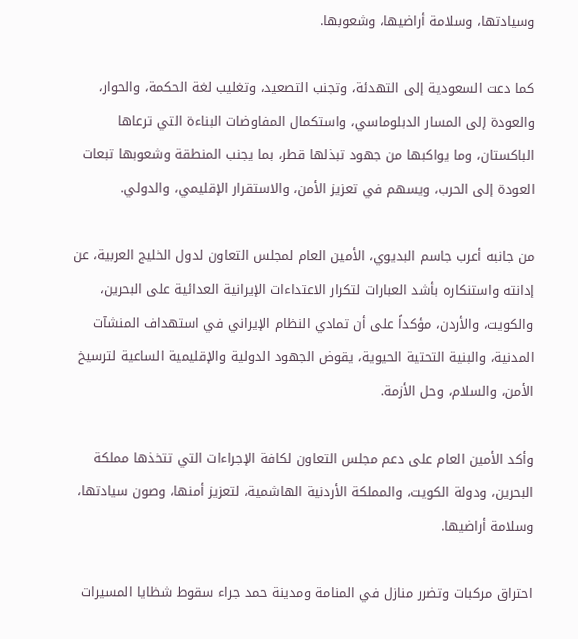وسيادتها، وسلامة أراضيها، وشعوبها.

كما دعت السعودية إلى التهدئة، وتجنب التصعيد، وتغليب لغة الحكمة، والحوار، والعودة إلى المسار الدبلوماسي، واستكمال المفاوضات البناءة التي ترعاها الباكستان، وما يواكبها من جهود تبذلها قطر، بما يجنب المنطقة وشعوبها تبعات العودة إلى الحرب، ويسهم في تعزيز الأمن، والاستقرار الإقليمي، والدولي.

من جانبه أعرب جاسم البديوي، الأمين العام لمجلس التعاون لدول الخليج العربية، عن إدانته واستنكاره بأشد العبارات لتكرار الاعتداءات الإيرانية العدائية على البحرين، والكويت، والأردن، مؤكداً على أن تمادي النظام الإيراني في استهداف المنشآت المدنية، والبنية التحتية الحيوية، يقوض الجهود الدولية والإقليمية الساعية لترسيخ الأمن، والسلام، وحل الأزمة.

وأكد الأمين العام على دعم مجلس التعاون لكافة الإجراءات التي تتخذها مملكة البحرين، ودولة الكويت، والمملكة الأردنية الهاشمية، لتعزيز أمنها، وصون سيادتها، وسلامة أراضيها.

احتراق مركبات وتضرر منازل في المنامة ومدينة حمد جراء سقوط شظايا المسيرات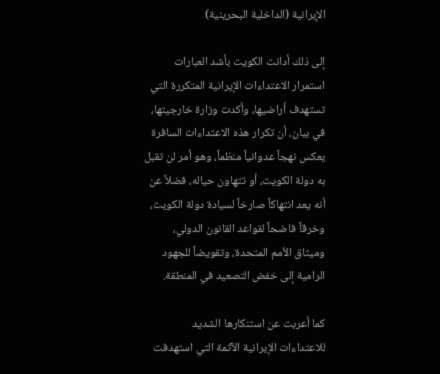الإيرانية (الداخلية البحرينية)

إلى ذلك أدانت الكويت بأشد العبارات استمرار الاعتداءات الإيرانية المتكررة التي تستهدف أراضيها، وأكدت وزارة خارجيتها، في بيان، أن تكرار هذه الاعتداءات السافرة يعكس نهجاً عدوانياً منظماً، وهو أمر لن تقبل به دولة الكويت، أو تتهاون حياله، فضلاً عن أنه يعد انتهاكاً صارخاً لسيادة دولة الكويت، وخرقاً فاضحاً لقواعد القانون الدولي، وميثاق الأمم المتحدة، وتقويضاً للجهود الرامية إلى خفض التصعيد في المنطقة.

كما أعربت عن استنكارها الشديد للاعتداءات الإيرانية الآثمة التي استهدفت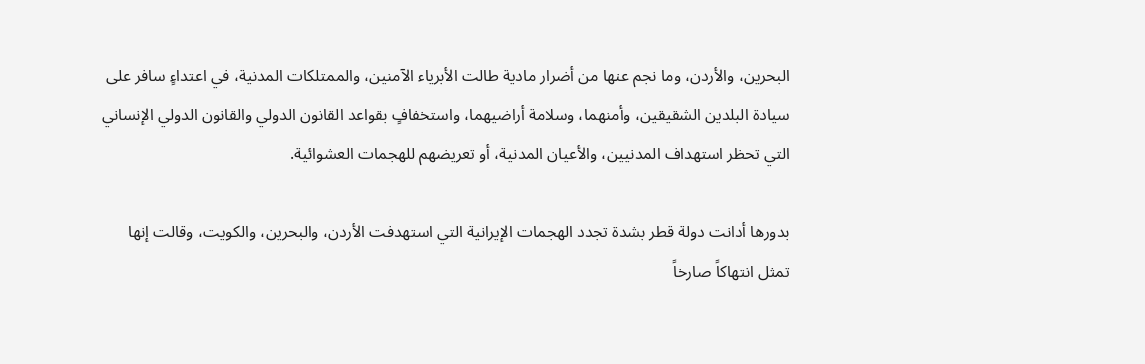البحرين، والأردن، وما نجم عنها من أضرار مادية طالت الأبرياء الآمنين، والممتلكات المدنية، في اعتداءٍ سافر على سيادة البلدين الشقيقين، وأمنهما، وسلامة أراضيهما، واستخفافٍ بقواعد القانون الدولي والقانون الدولي الإنساني التي تحظر استهداف المدنيين، والأعيان المدنية، أو تعريضهم للهجمات العشوائية.

بدورها أدانت دولة قطر بشدة تجدد الهجمات الإيرانية التي استهدفت الأردن، والبحرين، والكويت، وقالت إنها تمثل انتهاكاً صارخاً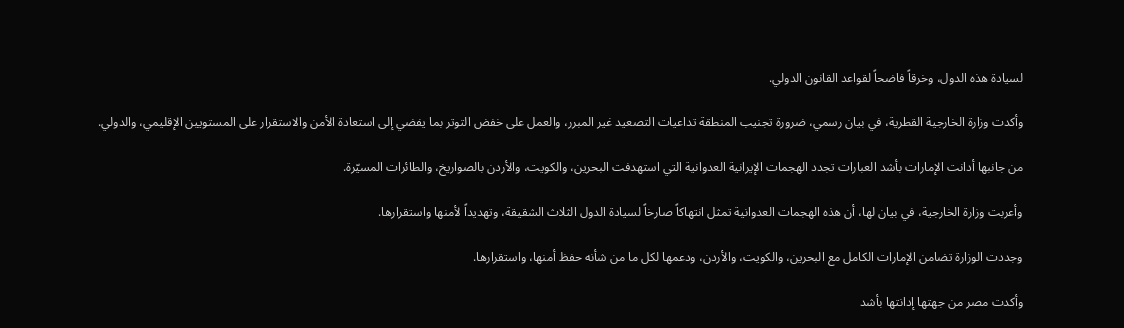لسيادة هذه الدول، وخرقاً فاضحاً لقواعد القانون الدولي.

وأكدت وزارة الخارجية القطرية، في بيان رسمي، ضرورة تجنيب المنطقة تداعيات التصعيد غير المبرر، والعمل على خفض التوتر بما يفضي إلى استعادة الأمن والاستقرار على المستويين الإقليمي، والدولي.

من جانبها أدانت الإمارات بأشد العبارات تجدد الهجمات الإيرانية العدوانية التي استهدفت البحرين، والكويت، والأردن بالصواريخ، والطائرات المسيّرة.

وأعربت وزارة الخارجية، في بيان لها، أن هذه الهجمات العدوانية تمثل انتهاكاً صارخاً لسيادة الدول الثلاث الشقيقة، وتهديداً لأمنها واستقرارها.

وجددت الوزارة تضامن الإمارات الكامل مع البحرين، والكويت، والأردن، ودعمها لكل ما من شأنه حفظ أمنها، واستقرارها.

وأكدت مصر من جهتها إدانتها بأشد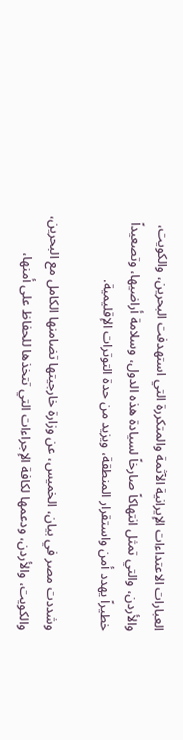العبارات الاعتداءات الإيرانية الآثمة والمتكررة التي استهدفت البحرين، والكويت، والأردن، والتي تمثل انتهاكاً صارخاً لسيادة هذه الدول، وسلامة أراضيها، وتصعيداً خطيراً يهدد أمن واستقرار المنطقة، ويزيد من حدة التوترات الإقليمية.

وشددت مصر في بيان، الخميس، عن وزارة خارجيتها تضامنها الكامل مع البحرين، والكويت، والأردن، ودعمها لكافة الإجراءات التي تتخذها للحفاظ على أمنها،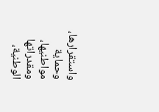واستقرارها، وحماية مواطنيها، ومقدراتها الوطنية،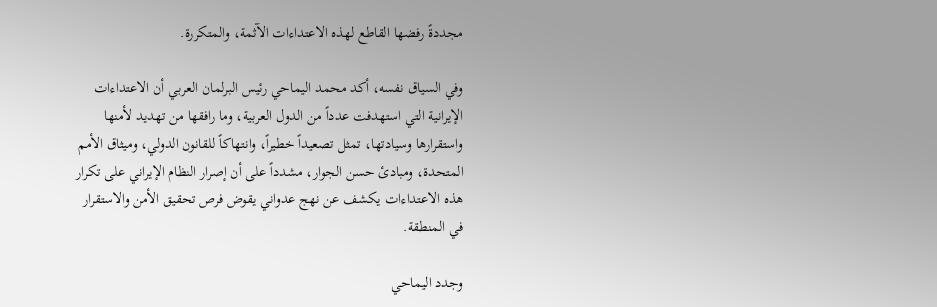مجددةً رفضها القاطع لهذه الاعتداءات الآثمة، والمتكررة.

وفي السياق نفسه، أكد محمد اليماحي رئيس البرلمان العربي أن الاعتداءات الإيرانية التي استهدفت عدداً من الدول العربية، وما رافقها من تهديد لأمنها واستقرارها وسيادتها، تمثل تصعيداً خطيراً، وانتهاكاً للقانون الدولي، وميثاق الأمم المتحدة، ومبادئ حسن الجوار، مشدداً على أن إصرار النظام الإيراني على تكرار هذه الاعتداءات يكشف عن نهج عدواني يقوض فرص تحقيق الأمن والاستقرار في المنطقة.

وجدد اليماحي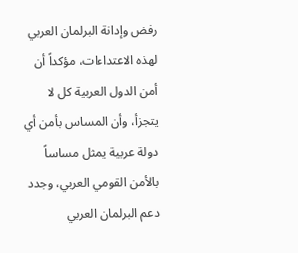رفض وإدانة البرلمان العربي لهذه الاعتداءات، مؤكداً أن أمن الدول العربية كل لا يتجزأ، وأن المساس بأمن أي دولة عربية يمثل مساساً بالأمن القومي العربي، وجدد دعم البرلمان العربي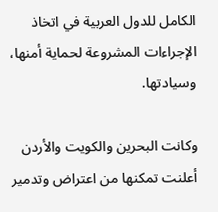الكامل للدول العربية في اتخاذ الإجراءات المشروعة لحماية أمنها، وسيادتها.

وكانت البحرين والكويت والأردن أعلنت تمكنها من اعتراض وتدمير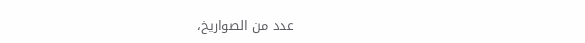عدد من الصواريخ،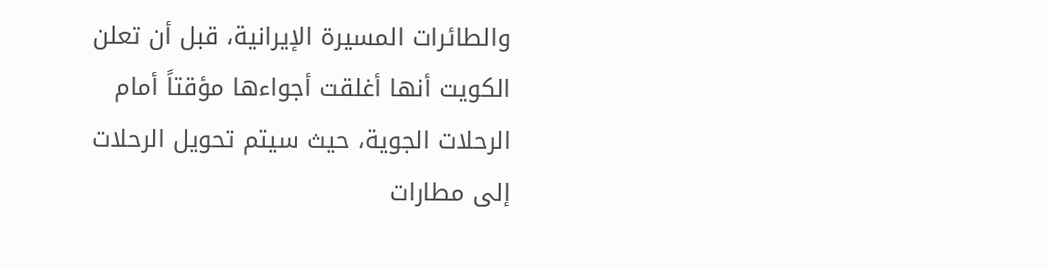والطائرات المسيرة الإيرانية، قبل أن تعلن الكويت أنها أغلقت أجواءها مؤقتاً أمام الرحلات الجوية، حيث سيتم تحويل الرحلات إلى مطارات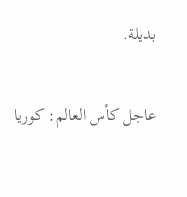بديلة.

عاجل كأس العالم: كوريا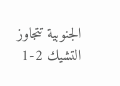الجنوبية تتجاوز التشيك 2-1